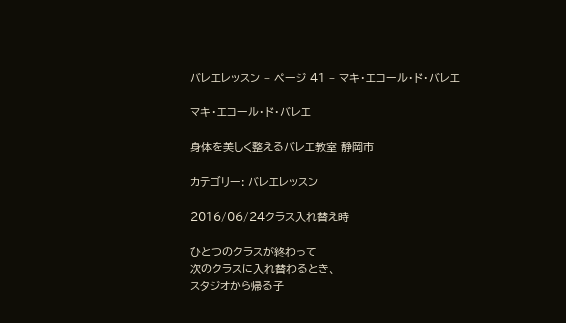バレエレッスン – ページ 41 – マキ・エコール・ド・バレエ

マキ・エコール・ド・バレエ

身体を美しく整えるバレエ教室 静岡市

カテゴリー: バレエレッスン

2016/06/24クラス入れ替え時

ひとつのクラスが終わって
次のクラスに入れ替わるとき、
スタジオから帰る子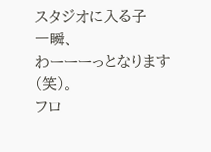スタジオに入る子
一瞬、
わーーーっとなります(笑)。
フロ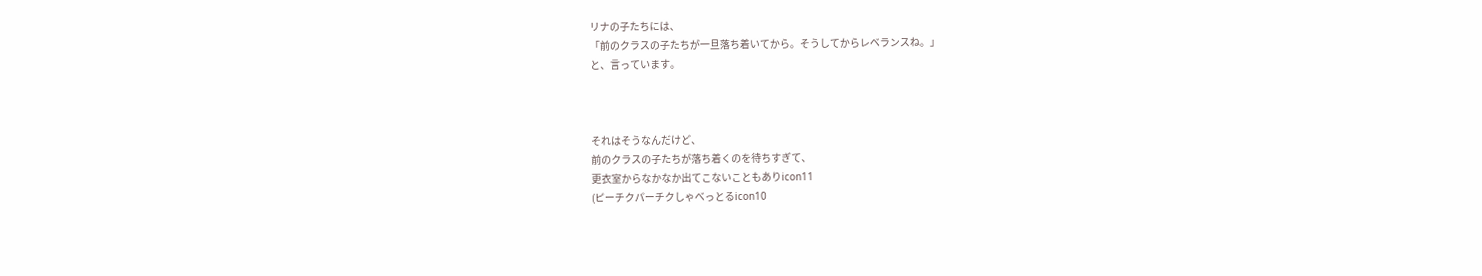リナの子たちには、
「前のクラスの子たちが一旦落ち着いてから。そうしてからレベランスね。」
と、言っています。



それはそうなんだけど、
前のクラスの子たちが落ち着くのを待ちすぎて、
更衣室からなかなか出てこないこともありicon11
(ピーチクパーチクしゃべっとるicon10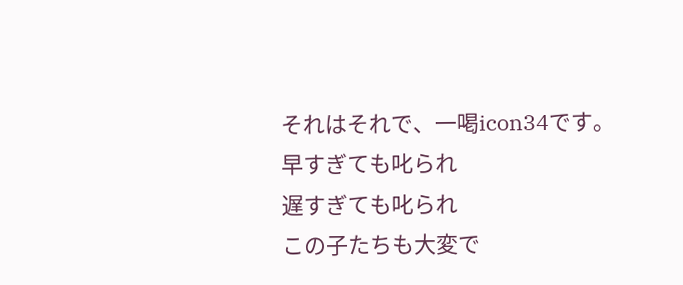それはそれで、一喝icon34です。
早すぎても叱られ
遅すぎても叱られ
この子たちも大変で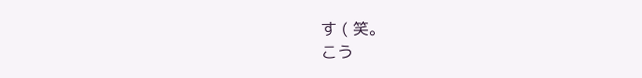す ( 笑。
こう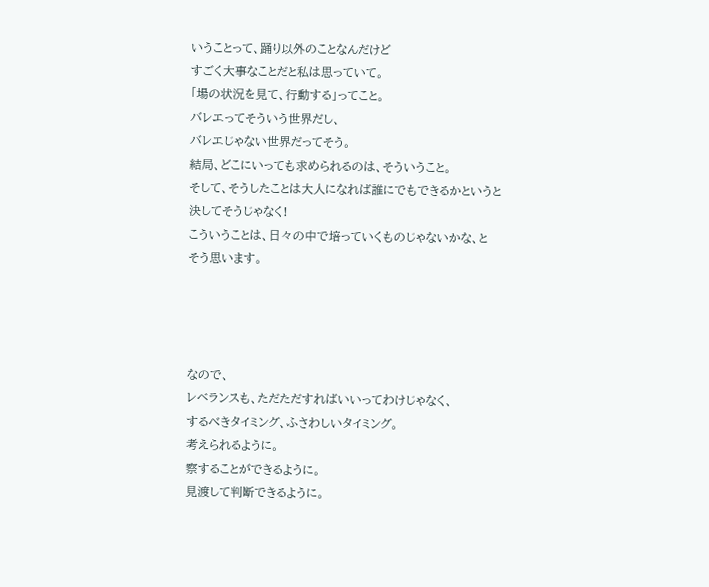いうことって、踊り以外のことなんだけど
すごく大事なことだと私は思っていて。
「場の状況を見て、行動する」ってこと。
バレエってそういう世界だし、
バレエじゃない世界だってそう。
結局、どこにいっても求められるのは、そういうこと。
そして、そうしたことは大人になれば誰にでもできるかというと
決してそうじゃなく!
こういうことは、日々の中で培っていくものじゃないかな、と
そう思います。




なので、
レベランスも、ただただすればいいってわけじゃなく、
するべきタイミング、ふさわしいタイミング。
考えられるように。
察することができるように。
見渡して判断できるように。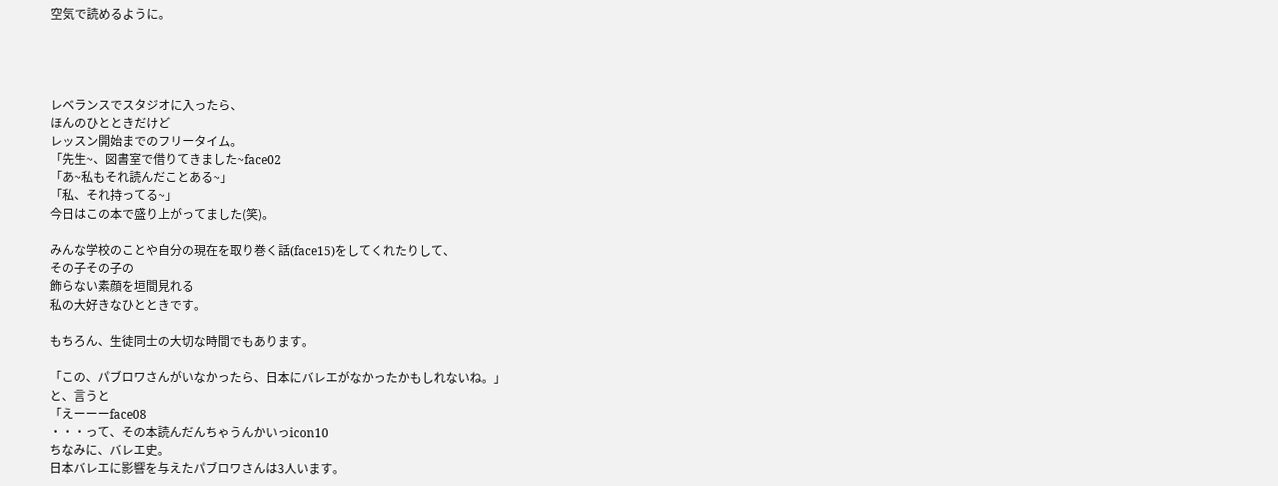空気で読めるように。




レベランスでスタジオに入ったら、
ほんのひとときだけど
レッスン開始までのフリータイム。
「先生~、図書室で借りてきました~face02
「あ~私もそれ読んだことある~」
「私、それ持ってる~」
今日はこの本で盛り上がってました(笑)。

みんな学校のことや自分の現在を取り巻く話(face15)をしてくれたりして、
その子その子の
飾らない素顔を垣間見れる
私の大好きなひとときです。

もちろん、生徒同士の大切な時間でもあります。

「この、パブロワさんがいなかったら、日本にバレエがなかったかもしれないね。」
と、言うと
「えーーーface08
・・・って、その本読んだんちゃうんかいっicon10
ちなみに、バレエ史。
日本バレエに影響を与えたパブロワさんは3人います。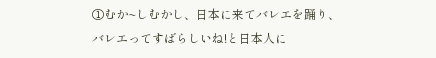①むか~しむかし、日本に来てバレエを踊り、バレエってすばらしいね!と日本人に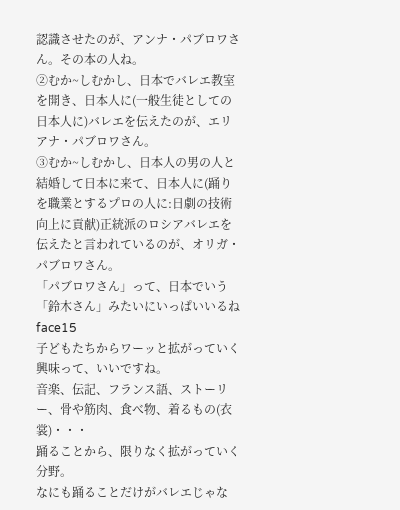認識させたのが、アンナ・パブロワさん。その本の人ね。
②むか~しむかし、日本でバレエ教室を開き、日本人に(一般生徒としての日本人に)バレエを伝えたのが、エリアナ・パブロワさん。
③むか~しむかし、日本人の男の人と結婚して日本に来て、日本人に(踊りを職業とするプロの人に:日劇の技術向上に貢献)正統派のロシアバレエを伝えたと言われているのが、オリガ・パブロワさん。
「パブロワさん」って、日本でいう「鈴木さん」みたいにいっぱいいるねface15
子どもたちからワーッと拡がっていく興味って、いいですね。
音楽、伝記、フランス語、ストーリー、骨や筋肉、食べ物、着るもの(衣裳)・・・
踊ることから、限りなく拡がっていく分野。
なにも踊ることだけがバレエじゃな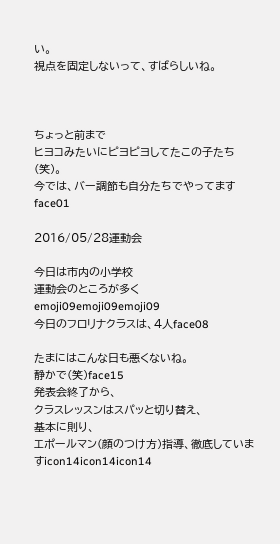い。
視点を固定しないって、すばらしいね。



ちょっと前まで
ヒヨコみたいにピヨピヨしてたこの子たち(笑)。
今では、バー調節も自分たちでやってますface01

2016/05/28運動会

今日は市内の小学校
運動会のところが多くemoji09emoji09emoji09
今日のフロリナクラスは、4人face08

たまにはこんな日も悪くないね。
静かで(笑)face15
発表会終了から、
クラスレッスンはスパッと切り替え、
基本に則り、
エポールマン(顔のつけ方)指導、徹底していますicon14icon14icon14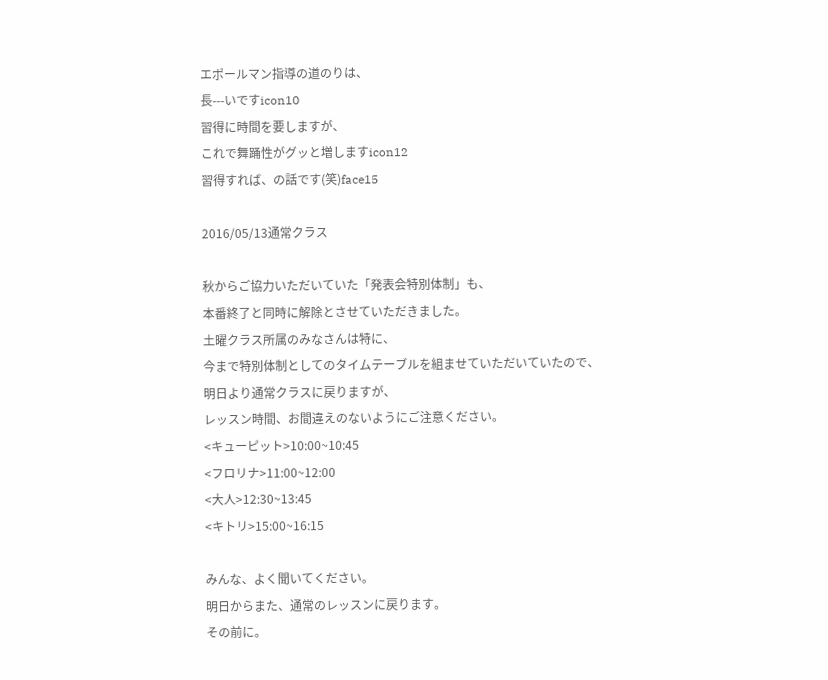エポールマン指導の道のりは、
長---いですicon10
習得に時間を要しますが、
これで舞踊性がグッと増しますicon12
習得すれば、の話です(笑)face15

2016/05/13通常クラス

秋からご協力いただいていた「発表会特別体制」も、
本番終了と同時に解除とさせていただきました。
土曜クラス所属のみなさんは特に、
今まで特別体制としてのタイムテーブルを組ませていただいていたので、
明日より通常クラスに戻りますが、
レッスン時間、お間違えのないようにご注意ください。
<キューピット>10:00~10:45
<フロリナ>11:00~12:00
<大人>12:30~13:45
<キトリ>15:00~16:15

みんな、よく聞いてください。
明日からまた、通常のレッスンに戻ります。
その前に。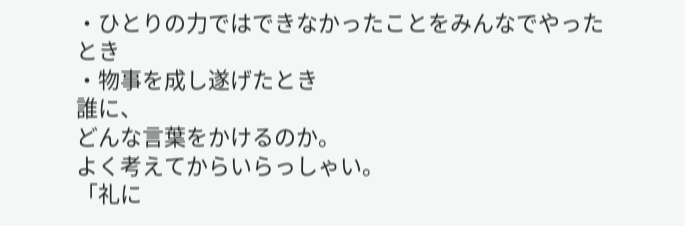・ひとりの力ではできなかったことをみんなでやったとき
・物事を成し遂げたとき
誰に、
どんな言葉をかけるのか。
よく考えてからいらっしゃい。
「礼に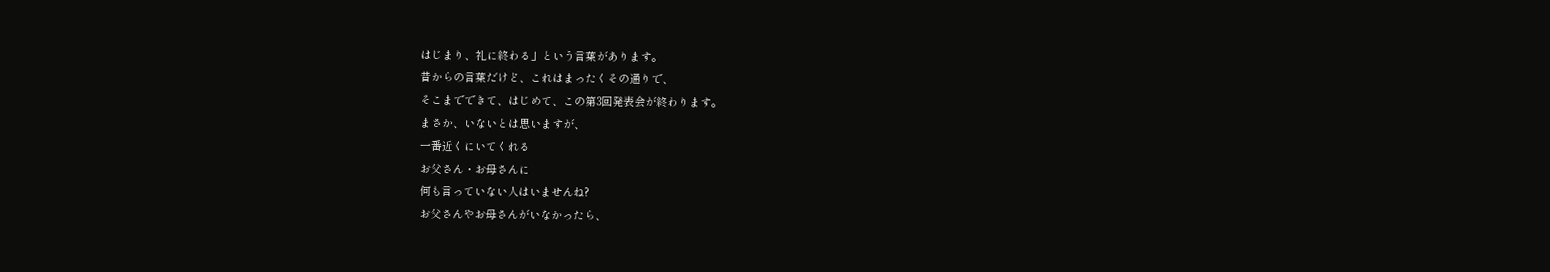はじまり、礼に終わる」という言葉があります。
昔からの言葉だけど、これはまったくその通りで、
そこまでできて、はじめて、この第3回発表会が終わります。
まさか、いないとは思いますが、
一番近くにいてくれる
お父さん・お母さんに
何も言っていない人はいませんね?
お父さんやお母さんがいなかったら、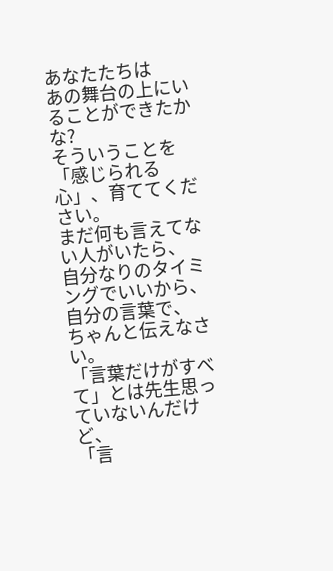あなたたちは
あの舞台の上にいることができたかな?
そういうことを
「感じられる心」、育ててください。
まだ何も言えてない人がいたら、
自分なりのタイミングでいいから、
自分の言葉で、
ちゃんと伝えなさい。
「言葉だけがすべて」とは先生思っていないんだけど、
「言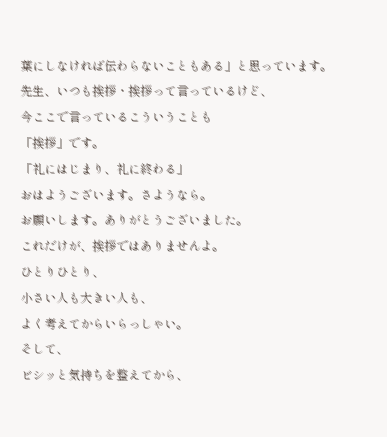葉にしなければ伝わらないこともある」と思っています。
先生、いつも挨拶・挨拶って言っているけど、
今ここで言っているこういうことも
「挨拶」です。
「礼にはじまり、礼に終わる」
おはようございます。さようなら。
お願いします。ありがとうございました。
これだけが、挨拶ではありませんよ。
ひとりひとり、
小さい人も大きい人も、
よく考えてからいらっしゃい。
そして、
ビシッと気持ちを整えてから、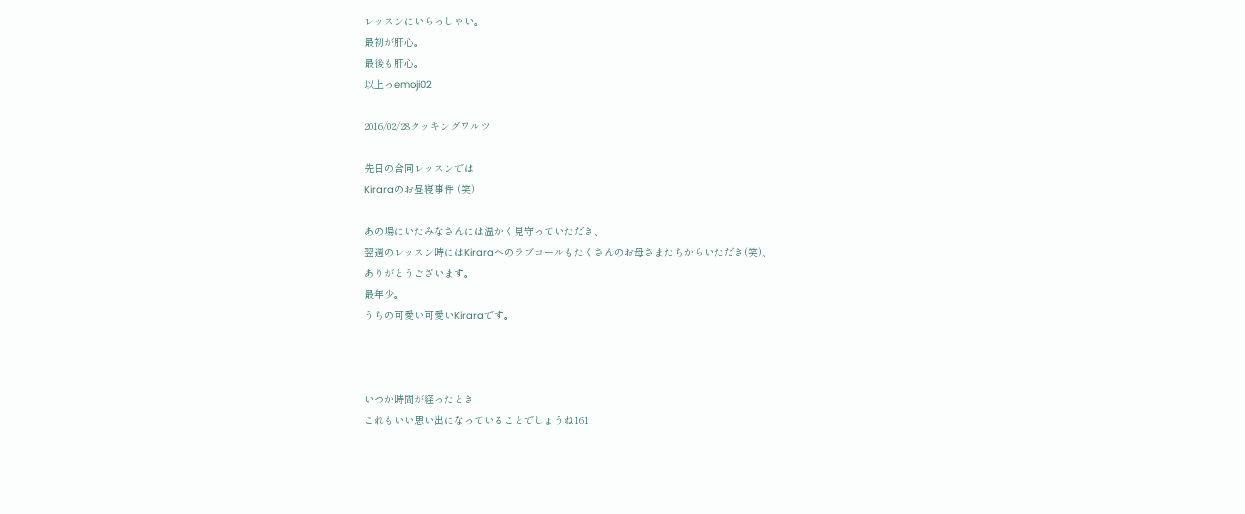レッスンにいらっしゃい。
最初が肝心。
最後も肝心。
以上っemoji02

2016/02/28クッキングワルツ

先日の合同レッスンでは
Kiraraのお昼寝事件 (笑)

あの場にいたみなさんには温かく見守っていただき、
翌週のレッスン時にはKiraraへのラブコールもたくさんのお母さまたちからいただき(笑)、
ありがとうございます。
最年少。
うちの可愛い可愛いKiraraです。



いつか時間が経ったとき
これもいい思い出になっていることでしょうね161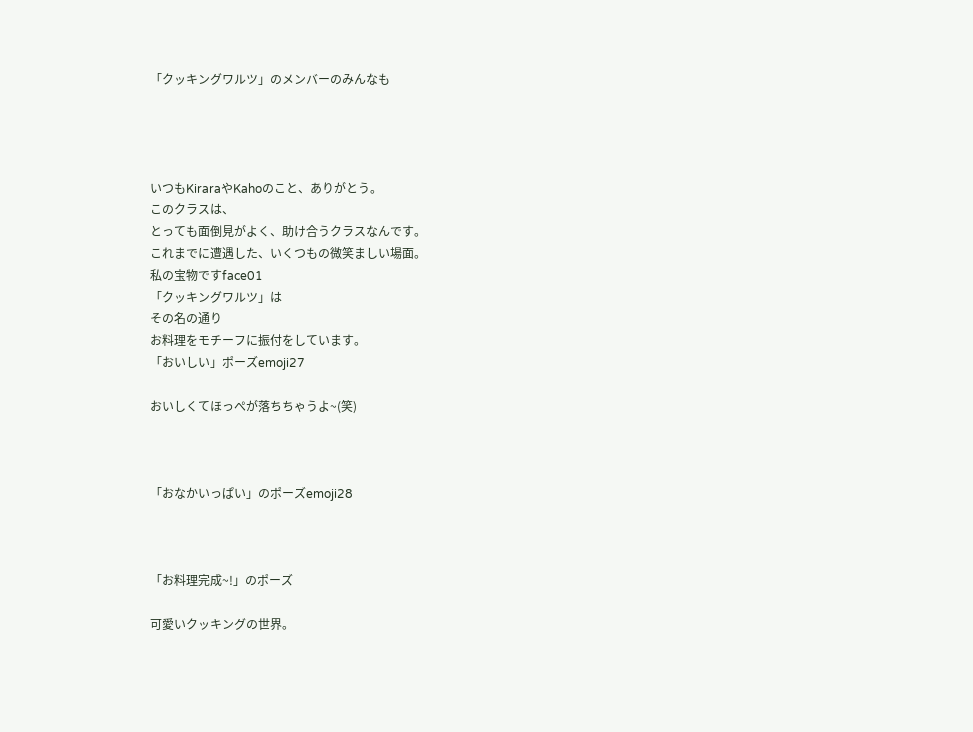「クッキングワルツ」のメンバーのみんなも




いつもKiraraやKahoのこと、ありがとう。
このクラスは、
とっても面倒見がよく、助け合うクラスなんです。
これまでに遭遇した、いくつもの微笑ましい場面。
私の宝物ですface01
「クッキングワルツ」は
その名の通り
お料理をモチーフに振付をしています。
「おいしい」ポーズemoji27

おいしくてほっぺが落ちちゃうよ~(笑)



「おなかいっぱい」のポーズemoji28



「お料理完成~!」のポーズ

可愛いクッキングの世界。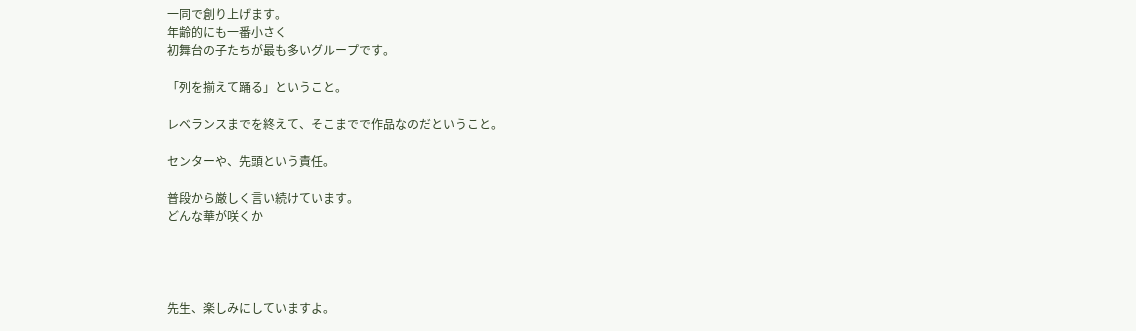一同で創り上げます。
年齢的にも一番小さく
初舞台の子たちが最も多いグループです。

「列を揃えて踊る」ということ。

レベランスまでを終えて、そこまでで作品なのだということ。

センターや、先頭という責任。

普段から厳しく言い続けています。
どんな華が咲くか




先生、楽しみにしていますよ。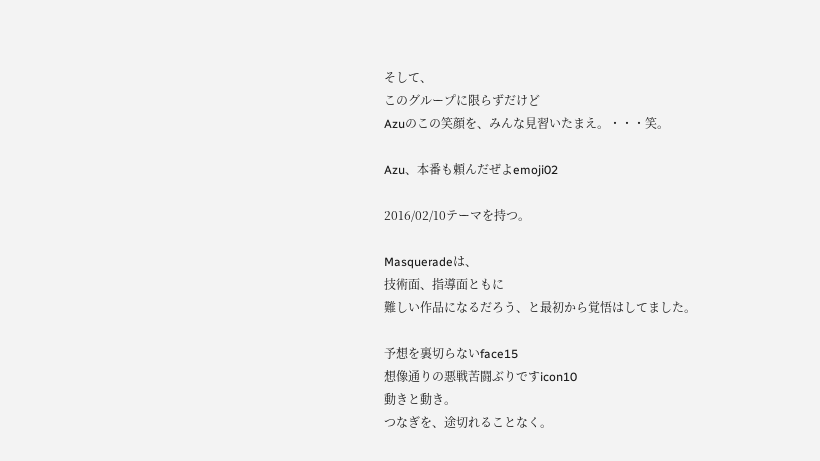そして、
このグループに限らずだけど
Azuのこの笑顔を、みんな見習いたまえ。・・・笑。

Azu、本番も頼んだぜよemoji02

2016/02/10テーマを持つ。

Masqueradeは、
技術面、指導面ともに
難しい作品になるだろう、と最初から覚悟はしてました。

予想を裏切らないface15
想像通りの悪戦苦闘ぶりですicon10
動きと動き。
つなぎを、途切れることなく。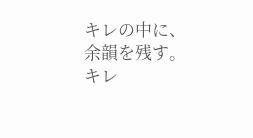キレの中に、余韻を残す。
キレ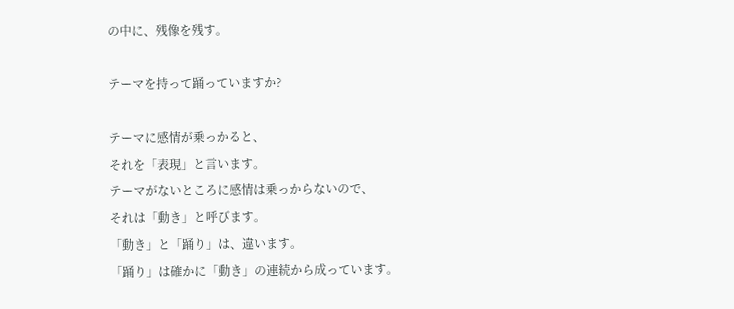の中に、残像を残す。

テーマを持って踊っていますか?

テーマに感情が乗っかると、
それを「表現」と言います。
テーマがないところに感情は乗っからないので、
それは「動き」と呼びます。
「動き」と「踊り」は、違います。
「踊り」は確かに「動き」の連続から成っています。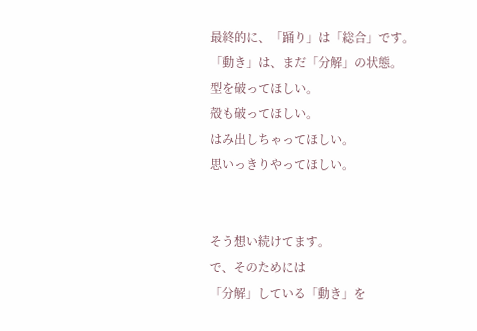最終的に、「踊り」は「総合」です。
「動き」は、まだ「分解」の状態。
型を破ってほしい。
殻も破ってほしい。
はみ出しちゃってほしい。
思いっきりやってほしい。


そう想い続けてます。
で、そのためには
「分解」している「動き」を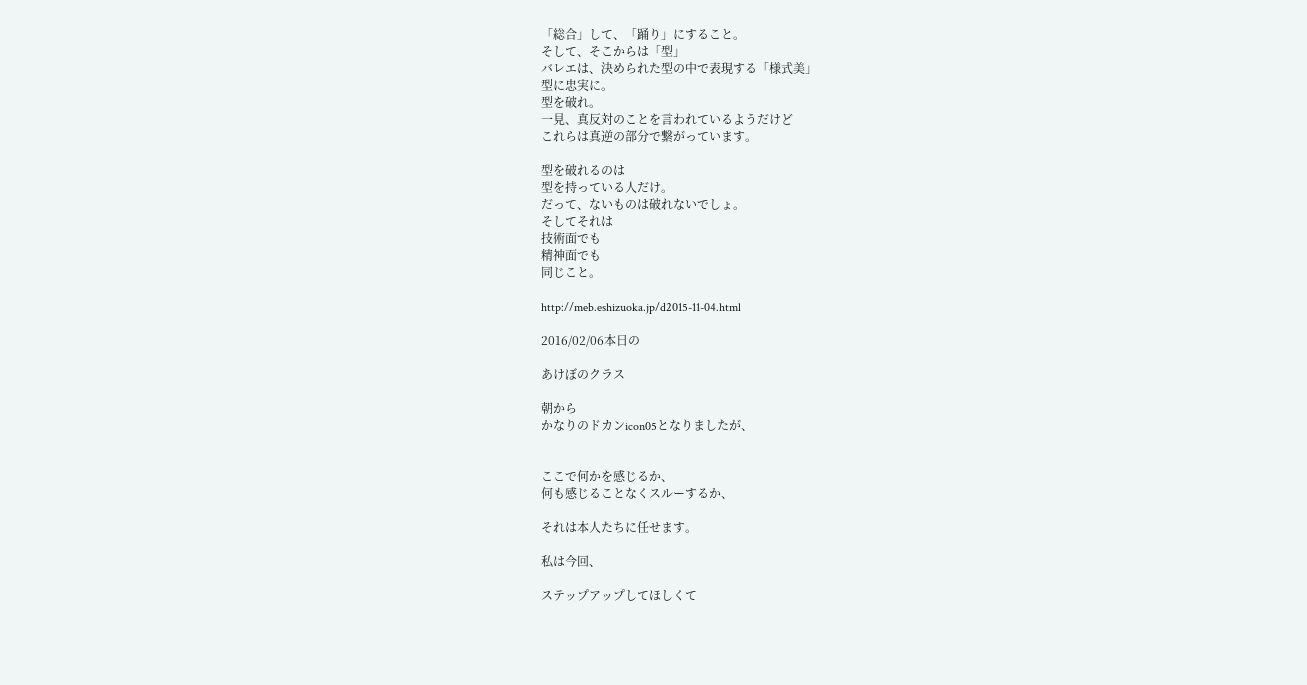「総合」して、「踊り」にすること。
そして、そこからは「型」
バレエは、決められた型の中で表現する「様式美」
型に忠実に。
型を破れ。
一見、真反対のことを言われているようだけど
これらは真逆の部分で繋がっています。

型を破れるのは
型を持っている人だけ。
だって、ないものは破れないでしょ。
そしてそれは
技術面でも
精神面でも
同じこと。

http://meb.eshizuoka.jp/d2015-11-04.html

2016/02/06本日の

あけぼのクラス

朝から
かなりのドカンicon05となりましたが、


ここで何かを感じるか、
何も感じることなくスルーするか、

それは本人たちに任せます。

私は今回、

ステップアップしてほしくて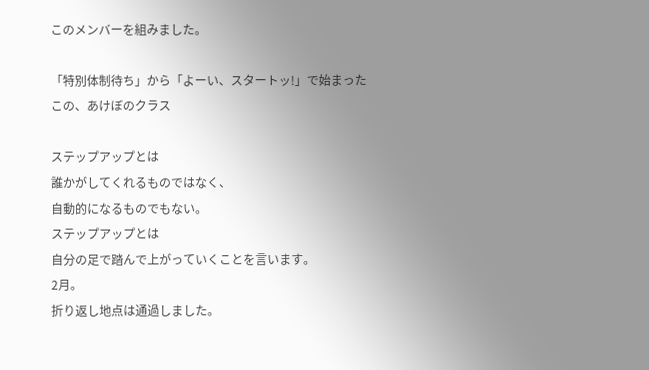このメンバーを組みました。

「特別体制待ち」から「よーい、スタートッ!」で始まった
この、あけぼのクラス

ステップアップとは
誰かがしてくれるものではなく、
自動的になるものでもない。
ステップアップとは
自分の足で踏んで上がっていくことを言います。
2月。
折り返し地点は通過しました。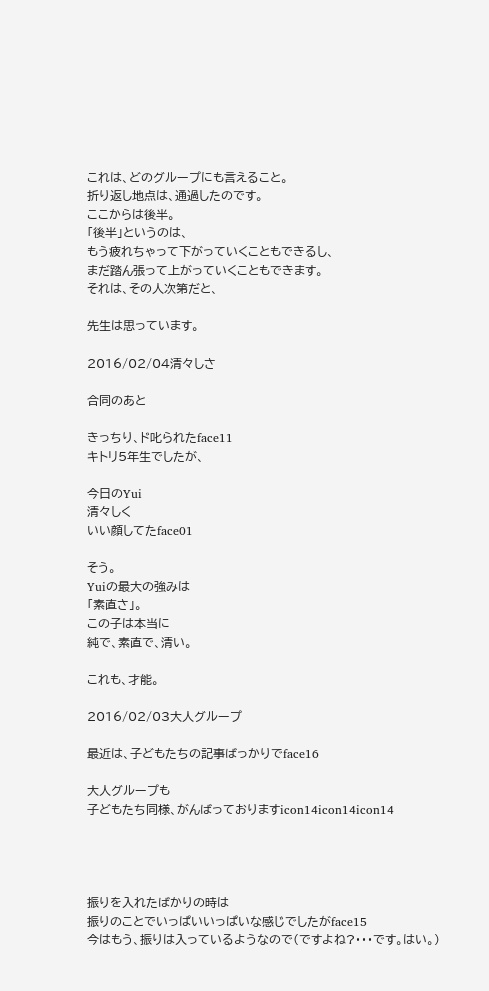これは、どのグループにも言えること。
折り返し地点は、通過したのです。
ここからは後半。
「後半」というのは、
もう疲れちゃって下がっていくこともできるし、
まだ踏ん張って上がっていくこともできます。
それは、その人次第だと、

先生は思っています。

2016/02/04清々しさ

合同のあと

きっちり、ド叱られたface11
キトリ5年生でしたが、

今日のYui
清々しく
いい顔してたface01

そう。
Yuiの最大の強みは
「素直さ」。
この子は本当に
純で、素直で、清い。

これも、才能。

2016/02/03大人グループ

最近は、子どもたちの記事ばっかりでface16

大人グループも
子どもたち同様、がんばっておりますicon14icon14icon14




振りを入れたばかりの時は
振りのことでいっぱいいっぱいな感じでしたがface15
今はもう、振りは入っているようなので(ですよね?・・・です。はい。)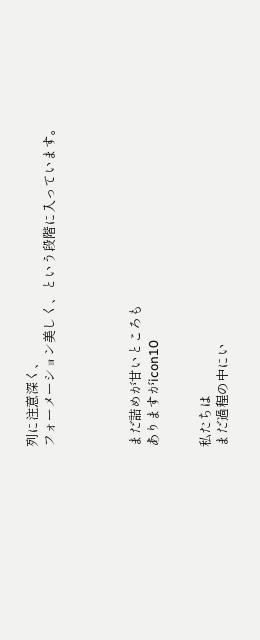列に注意深く、
フォーメーション美しく、という段階に入っています。




まだ詰めが甘いところも
ありますがicon10


私たちは
まだ過程の中にい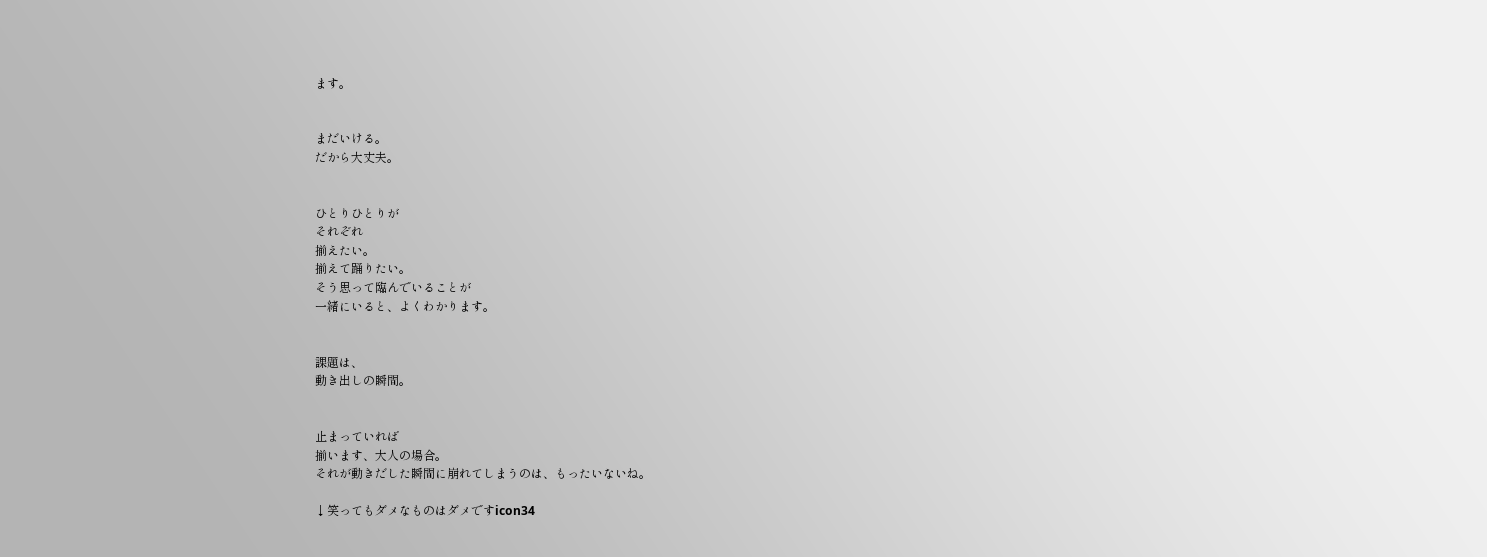ます。


まだいける。
だから大丈夫。


ひとりひとりが
それぞれ
揃えたい。
揃えて踊りたい。
そう思って臨んでいることが
一緒にいると、よくわかります。


課題は、
動き出しの瞬間。


止まっていれば
揃います、大人の場合。
それが動きだした瞬間に崩れてしまうのは、もったいないね。

↓笑ってもダメなものはダメですicon34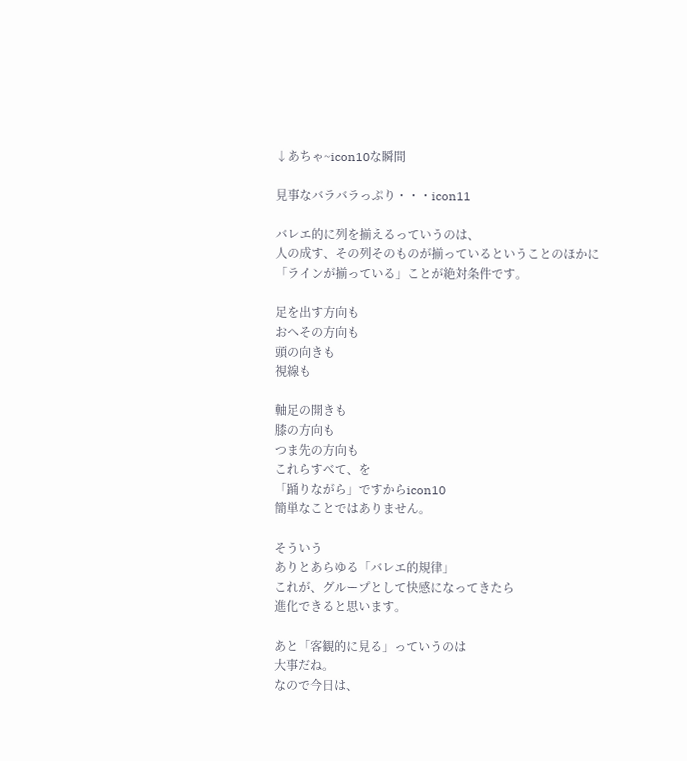↓あちゃ~icon10な瞬間

見事なバラバラっぷり・・・icon11

バレエ的に列を揃えるっていうのは、
人の成す、その列そのものが揃っているということのほかに
「ラインが揃っている」ことが絶対条件です。

足を出す方向も
おへその方向も
頭の向きも
視線も

軸足の開きも
膝の方向も
つま先の方向も
これらすべて、を
「踊りながら」ですからicon10
簡単なことではありません。

そういう
ありとあらゆる「バレエ的規律」
これが、グループとして快感になってきたら
進化できると思います。

あと「客観的に見る」っていうのは
大事だね。
なので今日は、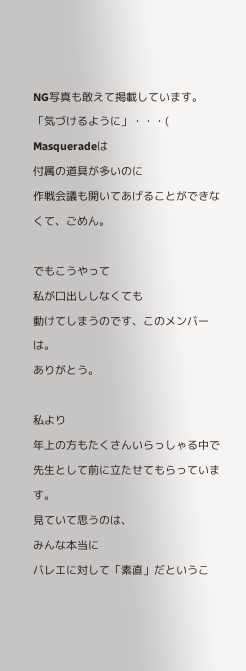NG写真も敢えて掲載しています。
「気づけるように」・・・(
Masqueradeは
付属の道具が多いのに
作戦会議も開いてあげることができなくて、ごめん。

でもこうやって
私が口出ししなくても
動けてしまうのです、このメンバーは。
ありがとう。

私より
年上の方もたくさんいらっしゃる中で
先生として前に立たせてもらっています。
見ていて思うのは、
みんな本当に
バレエに対して「素直」だというこ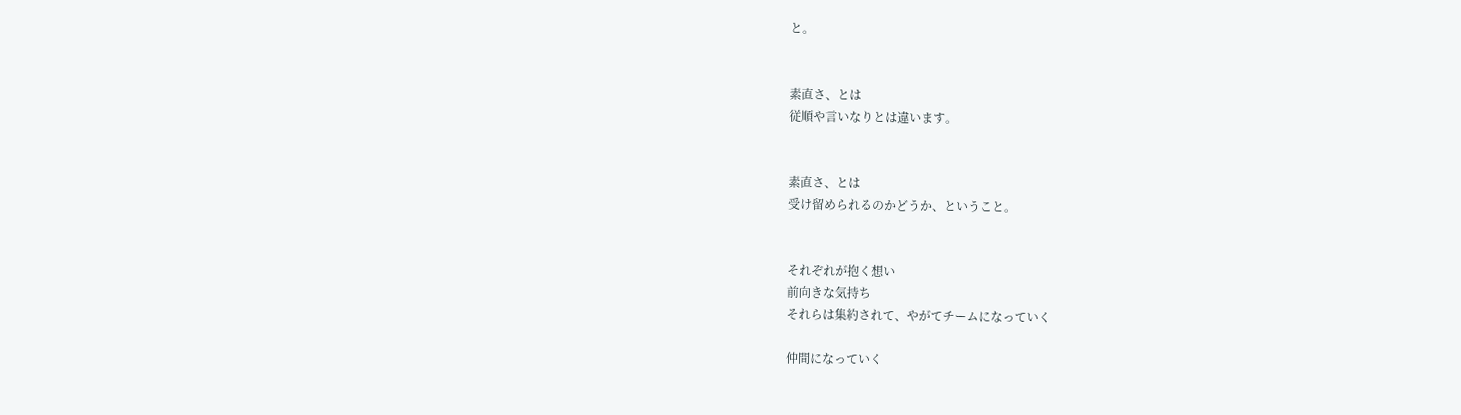と。


素直さ、とは
従順や言いなりとは違います。


素直さ、とは
受け留められるのかどうか、ということ。


それぞれが抱く想い
前向きな気持ち
それらは集約されて、やがてチームになっていく

仲間になっていく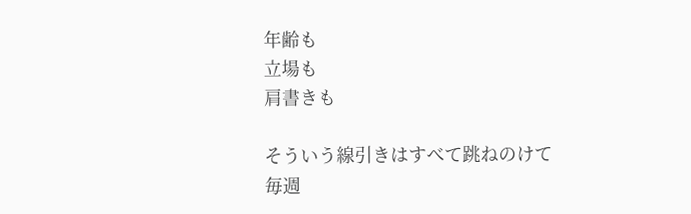年齢も
立場も
肩書きも

そういう線引きはすべて跳ねのけて
毎週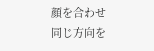顔を合わせ
同じ方向を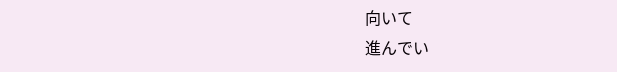向いて
進んでい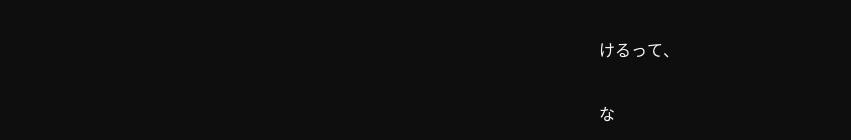けるって、

な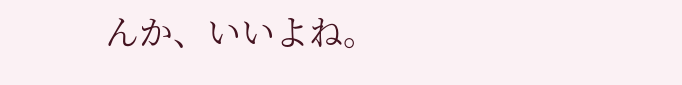んか、いいよね。